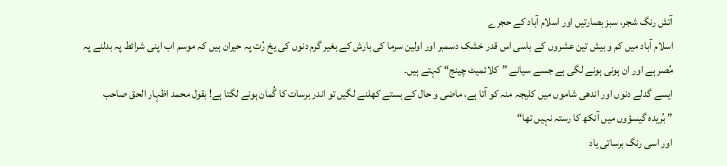آتش رنگ شجر، سبز بصارتیں اور اسلام آباد کے حجرے
اسلام آباد میں کم و بیش تین عشروں کے باسی اس قدر خشک دسمبر اور اولین سرما کی بارش کے بغیر گرم دنوں کی یخ رُت پہ حیران ہیں کہ موسم اب اپنی شرائط پہ بدلنے پہ مُصر ہے اور ان ہونی ہونے لگی ہے جسے سیانے ”کلائمیٹ چینج“ کہتے ہیں۔
ایسے گدلے دنوں اور اندھی شاموں میں کلیجہ منہ کو آتا ہے، ماضی و حال کے بستے کھلنے لگیں تو اندر برسات کا گُمان ہونے لگتا ہے! بقول محمد اظہار الحق صاحب
” بُریدہ گیسؤوں میں آنکھ کا رستہ نہیں تھا“
اور اسی رنگ برساتی یاد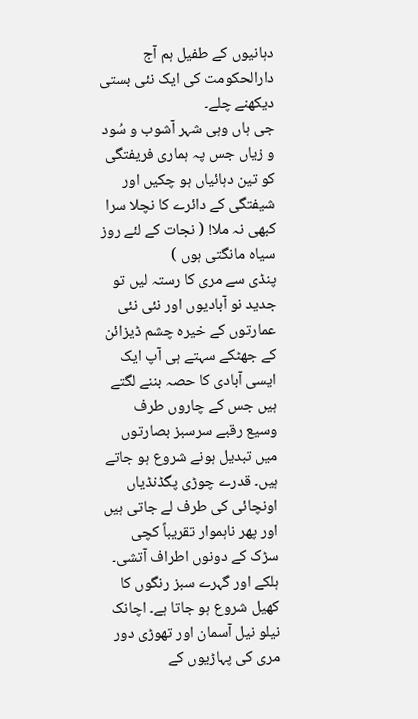دہانیوں کے طفیل ہم آج دارالحکومت کی ایک نئی بستی دیکھنے چلے۔
جی ہاں وہی شہر آشوب و سُود و زیاں جس پہ ہماری فریفتگی کو تین دہائیاں ہو چکیں اور شیفتگی کے دائرے کا نچلا سرا کبھی نہ ملا! ( نجات کے لئے روز سیاہ مانگتی ہوں )
پنڈی سے مری کا رستہ لیں تو جدید نو آبادیوں اور نئی نئی عمارتوں کے خیرہ چشم ڈیزائن کے جھٹکے سہتے ہی آپ ایک ایسی آبادی کا حصہ بننے لگتے ہیں جس کے چاروں طرف وسیع رقبے سرسبز بصارتوں میں تبدیل ہونے شروع ہو جاتے ہیں۔ قدرے چوڑی پگڈنڈیاں اونچائی کی طرف لے جاتی ہیں اور پھر ناہموار تقریباً کچی سڑک کے دونوں اطراف آتشی۔ ہلکے اور گہرے سبز رنگوں کا کھیل شروع ہو جاتا ہے۔ اچانک نیلو نیل آسمان اور تھوڑی دور مری کی پہاڑیوں کے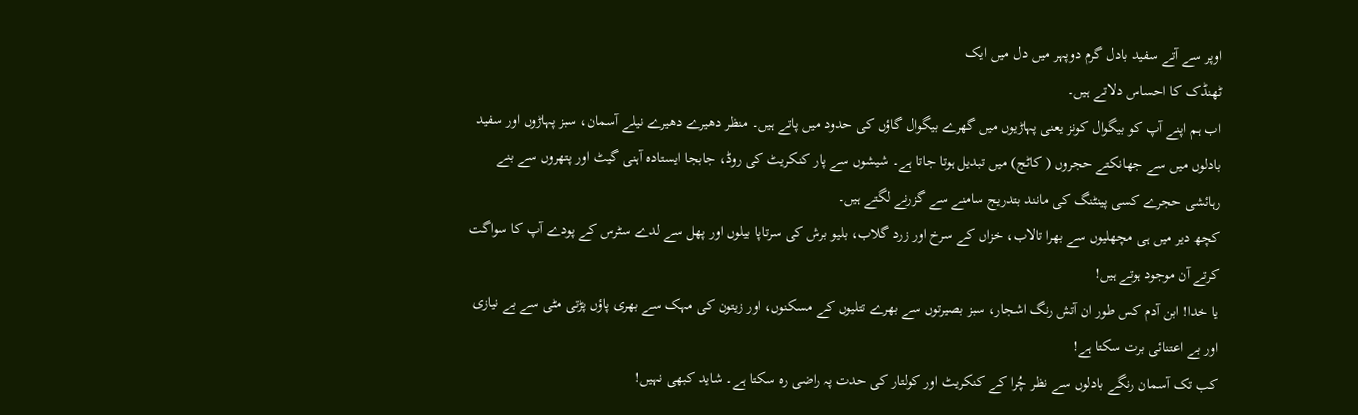اوپر سے آتے سفید بادل گرم دوپہر میں دل میں ایک
ٹھنڈک کا احساس دلاتے ہیں۔
اب ہم اپنے آپ کو بیگوال کونز یعنی پہاڑیوں میں گھرے بیگوال گاؤں کی حدود میں پاتے ہیں۔ منظر دھیرے دھیرے نیلے آسمان، سبز پہاڑوں اور سفید بادلوں میں سے جھانکتے حجروں ( کاٹج) میں تبدیل ہوتا جاتا ہے۔ شیشوں سے پار کنکریٹ کی روڈ، جابجا ایستادہ آہنی گیٹ اور پتھروں سے بنے رہائشی حجرے کسی پینٹنگ کی مانند بتدریج سامنے سے گزرنے لگتے ہیں۔
کچھ دیر میں ہی مچھلیوں سے بھرا تالاب، خزاں کے سرخ اور زرد گلاب، بلیو برش کی سرتاپا بیلوں اور پھل سے لدے سٹرس کے پودے آپ کا سواگت کرتے آن موجود ہوتے ہیں!
یا خدا! ابن آدم کس طور ان آتش رنگ اشجار، سبز بصیرتوں سے بھرے تتلیوں کے مسکنوں، اور زیتون کی مہک سے بھری پاؤں پڑتی مٹی سے بے نیازی اور بے اعتنائی برت سکتا ہے!
کب تک آسمان رنگے بادلوں سے نظر چُرا کے کنکریٹ اور کولتار کی حدت پہ راضی رہ سکتا ہے۔ شاید کبھی نہیں!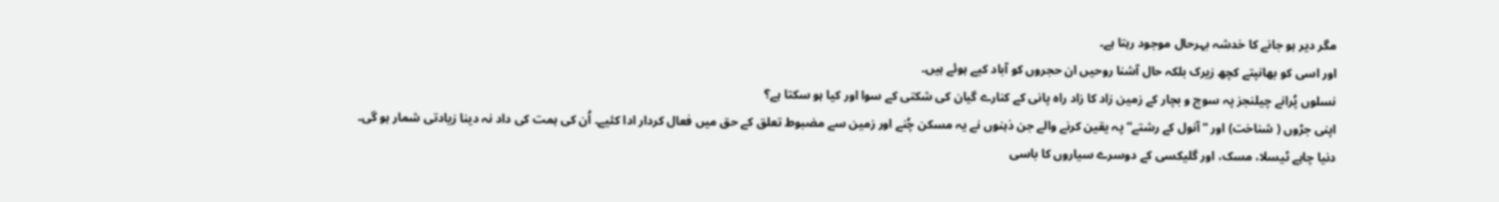مگر دیر ہو جانے کا خدشہ بہرحال موجود رہتا ہے۔
اور اسی کو بھانپتے کچھ زیرک بلکہ حال آشنا روحیں ان حجروں کو آباد کیے ہوئے ہیں۔
نسلوں پُرانے چیلنجز پہ سوچ و بچار کے زمین زاد کا زاد راہ پانی کے کنارے گیان کی شکتی کے سوا اور کیا ہو سکتا ہے؟
اپنی جڑوں ( شناخت) اور ”آنول کے رشتے“ پہ یقین کرنے والے جن ذہنوں نے یہ مسکن چُنے اور زمین سے مضبوط تعلق کے حق میں فعال کردار ادا کئیے۔ اُن کی ہمت کی داد نہ دینا زیادتی شمار ہو گی۔
دنیا چاہے ٹیسلا، مسک، اور گلیکسی کے دوسرے سیاروں کا باسی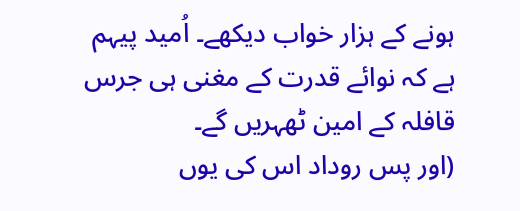ہونے کے ہزار خواب دیکھے۔ اُمید پیہم ہے کہ نوائے قدرت کے مغنی ہی جرس قافلہ کے امین ٹھہریں گے۔
(اور پس روداد اس کی یوں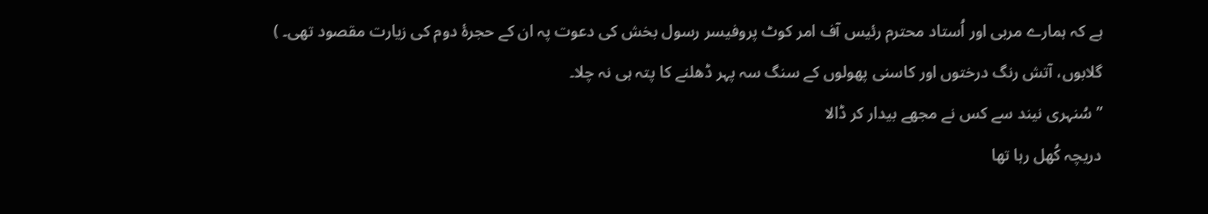ہے کہ ہمارے مربی اور اُستاد محترم رئیس آف امر کوٹ پروفیسر رسول بخش کی دعوت پہ ان کے حجرۂ دوم کی زیارت مقصود تھی۔ )
گلابوں، آتش رنگ درختوں اور کاسنی پھولوں کے سنگ سہ پہر ڈھلنے کا پتہ ہی نہ چلا۔
” سُنہری نیند سے کس نے مجھے بیدار کر ڈالا
دریچہ کُھل رہا تھا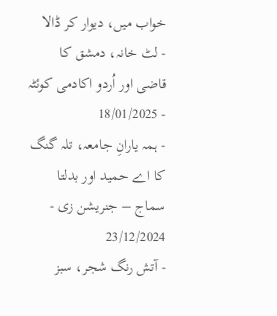خواب میں، دیوار کر ڈالا
- لٹ خانہ، دمشق کا قاضی اور اُردو اکادمی کوئٹہ - 18/01/2025
- ہمہ یارانِ جامعہ، تلہ گنگ کا اے حمید اور بدلتا سماج – جنریشن زی - 23/12/2024
- آتش رنگ شجر، سبز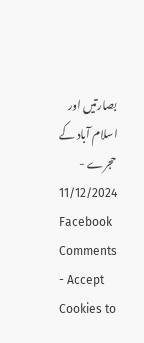بصارتیں اور اسلام آباد کے حجرے - 11/12/2024
Facebook Comments - Accept Cookies to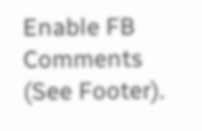Enable FB Comments (See Footer).